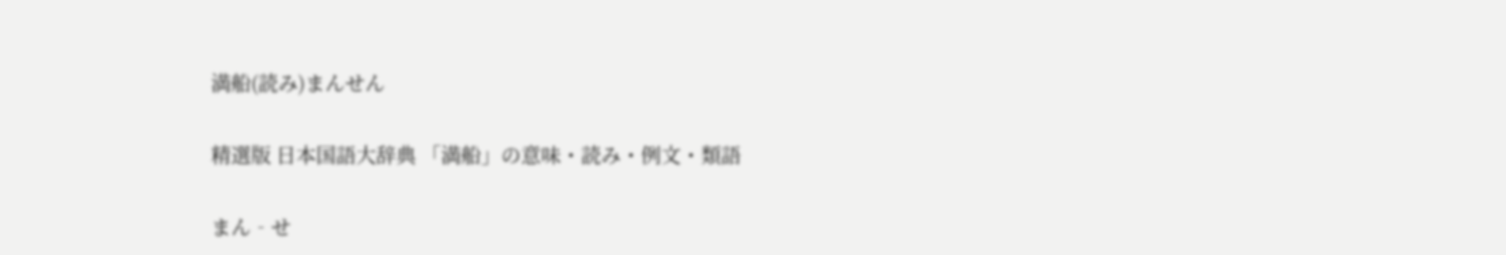満船(読み)まんせん

精選版 日本国語大辞典 「満船」の意味・読み・例文・類語

まん‐せ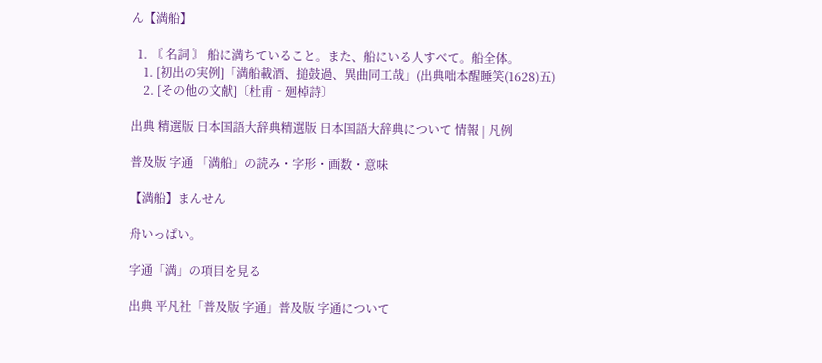ん【満船】

  1. 〘 名詞 〙 船に満ちていること。また、船にいる人すべて。船全体。
    1. [初出の実例]「満船載酒、搥鼓過、異曲同工哉」(出典咄本醒睡笑(1628)五)
    2. [その他の文献]〔杜甫‐廻棹詩〕

出典 精選版 日本国語大辞典精選版 日本国語大辞典について 情報 | 凡例

普及版 字通 「満船」の読み・字形・画数・意味

【満船】まんせん

舟いっぱい。

字通「満」の項目を見る

出典 平凡社「普及版 字通」普及版 字通について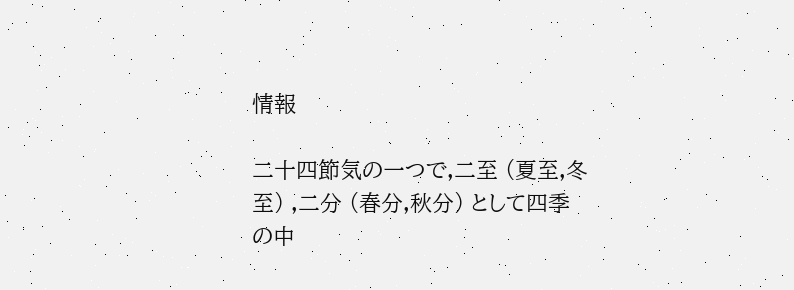情報

二十四節気の一つで,二至 (夏至,冬至) ,二分 (春分,秋分) として四季の中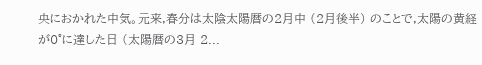央におかれた中気。元来,春分は太陰太陽暦の2月中 (2月後半) のことで,太陽の黄経が0°に達した日 (太陽暦の3月 2...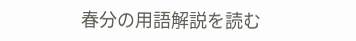春分の用語解説を読む